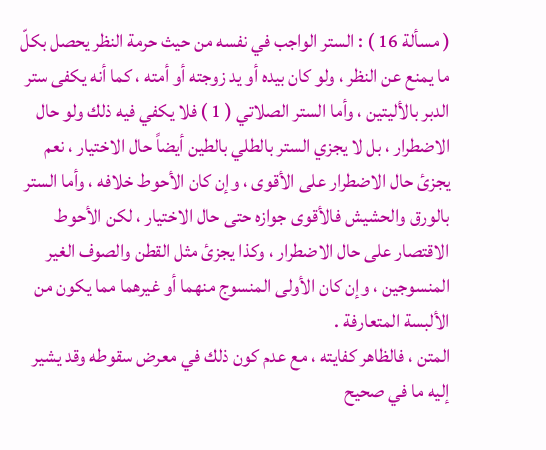( مسألة 16 ) : الستر الواجب في نفسه من حيث حرمة النظر يحصل بكلّ ما يمنع عن النظر ، ولو كان بيده أو يد زوجته أو أمته ، كما أنه يكفى ستر الدبر بالأليتين ، وأما الستر الصلاتي ( 1 ) فلا يكفي فيه ذلك ولو حال الاضطرار ، بل لا يجزي الستر بالطلي بالطين أيضاً حال الاختيار ، نعم يجزئ حال الاضطرار على الأقوى ، وإن كان الأحوط خلافه ، وأما الستر بالورق والحشيش فالأقوى جوازه حتى حال الاختيار ، لكن الأحوط الاقتصار على حال الاضطرار ، وكذا يجزئ مثل القطن والصوف الغير المنسوجين ، وإن كان الأولى المنسوج منهما أو غيرهما مما يكون من الألبسة المتعارفة .
المتن ، فالظاهر كفايته ، مع عدم كون ذلك في معرض سقوطه وقد يشير إليه ما في صحيح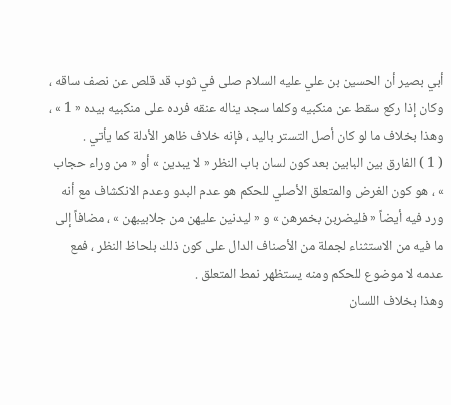أبي بصير أن الحسين بن علي عليه السلام صلى في ثوب قد قلص عن نصف ساقه ، وكان إذا ركع سقط عن منكبيه وكلما سجد يناله عنقه فرده على منكبيه بيده « 1 » ، وهذا بخلاف ما لو كان أصل التستر باليد ، فإنه خلاف ظاهر الأدلة كما يأتي .
( 1 ) الفارق بين البابين بعد كون لسان باب النظر « لا يبدين » أو « من وراء حجاب » ، هو كون الغرض والمتعلق الأصلي للحكم هو عدم البدو وعدم الانكشاف مع أنه ورد فيه أيضاً « فليضربن بخمرهن » و « ليدنين عليهن من جلابيبهن » ، مضافاً إلى ما فيه من الاستثناء لجملة من الأصناف الدال على كون ذلك بلحاظ النظر ، فمع عدمه لا موضوع للحكم ومنه يستظهر نمط المتعلق .
وهذا بخلاف اللسان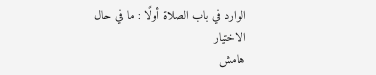الوارد في باب الصلاة أولًا : ما في حال الاختيار
هامش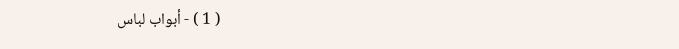( 1 ) - أبواب لباس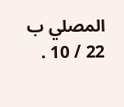المصلي ب 22 / 10 .